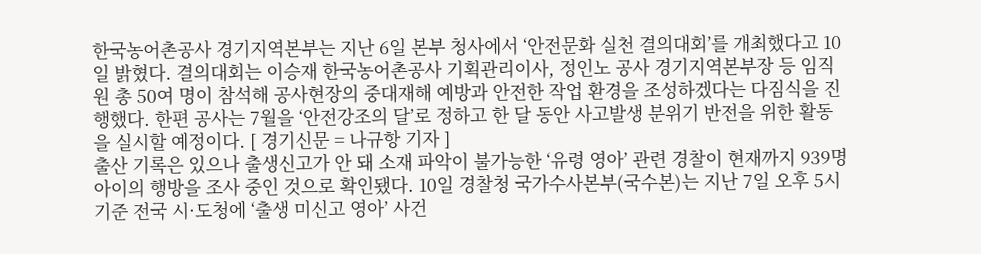한국농어촌공사 경기지역본부는 지난 6일 본부 청사에서 ‘안전문화 실천 결의대회’를 개최했다고 10일 밝혔다. 결의대회는 이승재 한국농어촌공사 기획관리이사, 정인노 공사 경기지역본부장 등 임직원 총 50여 명이 참석해 공사현장의 중대재해 예방과 안전한 작업 환경을 조성하겠다는 다짐식을 진행했다. 한편 공사는 7월을 ‘안전강조의 달’로 정하고 한 달 동안 사고발생 분위기 반전을 위한 활동을 실시할 예정이다. [ 경기신문 = 나규항 기자 ]
출산 기록은 있으나 출생신고가 안 돼 소재 파악이 불가능한 ‘유령 영아’ 관련 경찰이 현재까지 939명 아이의 행방을 조사 중인 것으로 확인됐다. 10일 경찰청 국가수사본부(국수본)는 지난 7일 오후 5시 기준 전국 시·도청에 ‘출생 미신고 영아’ 사건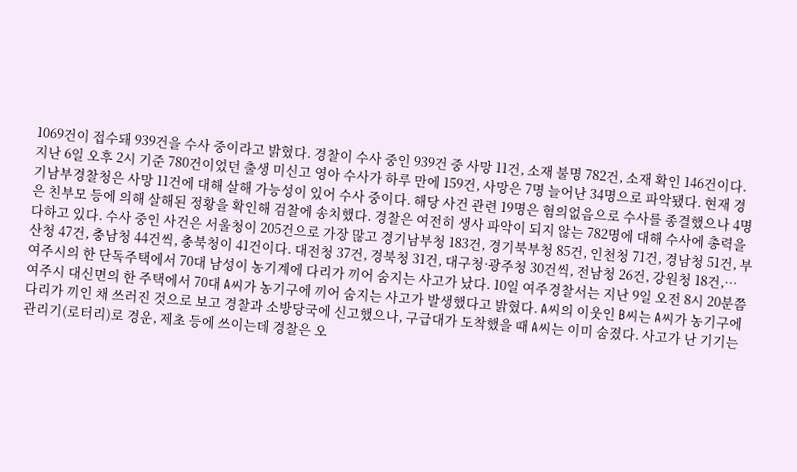1069건이 접수돼 939건을 수사 중이라고 밝혔다. 경찰이 수사 중인 939건 중 사망 11건, 소재 불명 782건, 소재 확인 146건이다. 지난 6일 오후 2시 기준 780건이었던 출생 미신고 영아 수사가 하루 만에 159건, 사망은 7명 늘어난 34명으로 파악됐다. 현재 경기남부경찰청은 사망 11건에 대해 살해 가능성이 있어 수사 중이다. 해당 사건 관련 19명은 혐의없음으로 수사를 종결했으나 4명은 친부모 등에 의해 살해된 정황을 확인해 검찰에 송치했다. 경찰은 여전히 생사 파악이 되지 않는 782명에 대해 수사에 총력을 다하고 있다. 수사 중인 사건은 서울청이 205건으로 가장 많고 경기남부청 183건, 경기북부청 85건, 인천청 71건, 경남청 51건, 부산청 47건, 충남청 44건씩, 충북청이 41건이다. 대전청 37건, 경북청 31건, 대구청·광주청 30건씩, 전남청 26건, 강원청 18건,…
여주시의 한 단독주택에서 70대 남성이 농기계에 다리가 끼어 숨지는 사고가 났다. 10일 여주경찰서는 지난 9일 오전 8시 20분쯤 여주시 대신면의 한 주택에서 70대 A씨가 농기구에 끼어 숨지는 사고가 발생했다고 밝혔다. A씨의 이웃인 B씨는 A씨가 농기구에 다리가 끼인 채 쓰러진 것으로 보고 경찰과 소방당국에 신고했으나, 구급대가 도착했을 때 A씨는 이미 숨졌다. 사고가 난 기기는 관리기(로터리)로 경운, 제초 등에 쓰이는데 경찰은 오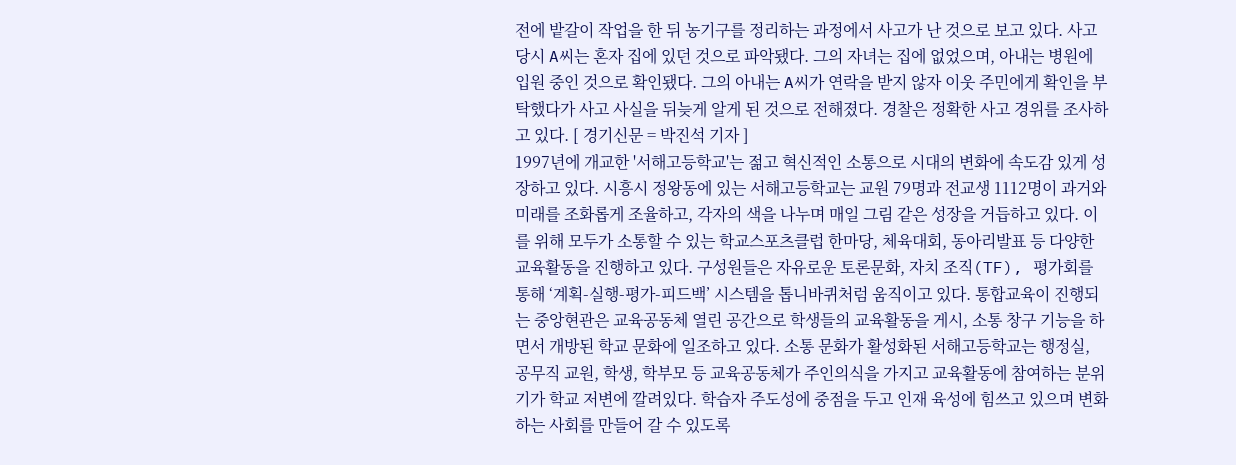전에 밭갈이 작업을 한 뒤 농기구를 정리하는 과정에서 사고가 난 것으로 보고 있다. 사고 당시 A씨는 혼자 집에 있던 것으로 파악됐다. 그의 자녀는 집에 없었으며, 아내는 병원에 입원 중인 것으로 확인됐다. 그의 아내는 A씨가 연락을 받지 않자 이웃 주민에게 확인을 부탁했다가 사고 사실을 뒤늦게 알게 된 것으로 전해졌다. 경찰은 정확한 사고 경위를 조사하고 있다. [ 경기신문 = 박진석 기자 ]
1997년에 개교한 '서해고등학교'는 젊고 혁신적인 소통으로 시대의 변화에 속도감 있게 성장하고 있다. 시흥시 정왕동에 있는 서해고등학교는 교원 79명과 전교생 1112명이 과거와 미래를 조화롭게 조율하고, 각자의 색을 나누며 매일 그림 같은 성장을 거듭하고 있다. 이를 위해 모두가 소통할 수 있는 학교스포츠클럽 한마당, 체육대회, 동아리발표 등 다양한 교육활동을 진행하고 있다. 구성원들은 자유로운 토론문화, 자치 조직(TF), 평가회를 통해 ‘계획-실행-평가-피드백’ 시스템을 톱니바퀴처럼 움직이고 있다. 통합교육이 진행되는 중앙현관은 교육공동체 열린 공간으로 학생들의 교육활동을 게시, 소통 창구 기능을 하면서 개방된 학교 문화에 일조하고 있다. 소통 문화가 활성화된 서해고등학교는 행정실, 공무직 교원, 학생, 학부모 등 교육공동체가 주인의식을 가지고 교육활동에 참여하는 분위기가 학교 저변에 깔려있다. 학습자 주도성에 중점을 두고 인재 육성에 힘쓰고 있으며 변화하는 사회를 만들어 갈 수 있도록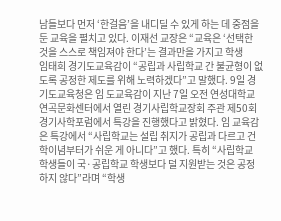남들보다 먼저 ‘한걸음’을 내디딜 수 있게 하는 데 중점을 둔 교육을 펼치고 있다. 이재선 교장은 “교육은 ‘선택한 것을 스스로 책임져야 한다’는 결과만을 가지고 학생
임태희 경기도교육감이 “공립과 사립학교 간 불균형이 없도록 공정한 제도를 위해 노력하겠다”고 말했다. 9일 경기도교육청은 임 도교육감이 지난 7일 오전 연성대학교 연곡문화센터에서 열린 경기사립학교장회 주관 제50회 경기사학포럼에서 특강을 진행했다고 밝혔다. 임 교육감은 특강에서 “사립학교는 설립 취지가 공립과 다르고 건학이념부터가 쉬운 게 아니다”고 했다. 특히 “사립학교 학생들이 국·공립학교 학생보다 덜 지원받는 것은 공정하지 않다”라며 “학생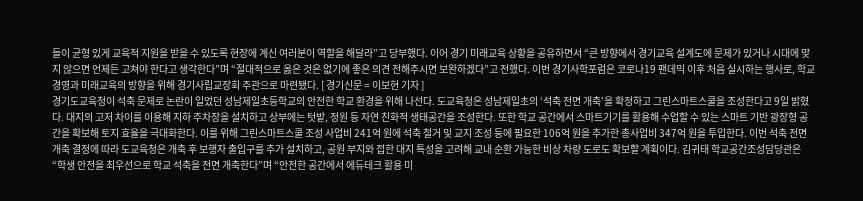들이 균형 있게 교육적 지원을 받을 수 있도록 현장에 계신 여러분이 역할을 해달라”고 당부했다. 이어 경기 미래교육 상황을 공유하면서 “큰 방향에서 경기교육 설계도에 문제가 있거나 시대에 맞지 않으면 언제든 고쳐야 한다고 생각한다”며 “절대적으로 옳은 것은 없기에 좋은 의견 전해주시면 보완하겠다”고 전했다. 이번 경기사학포럼은 코로나19 팬데믹 이후 처음 실시하는 행사로, 학교경영과 미래교육의 방향을 위해 경기사립교장회 주관으로 마련됐다. [ 경기신문 = 이보현 기자 ]
경기도교육청이 석축 문제로 논란이 일었던 성남제일초등학교의 안전한 학교 환경을 위해 나선다. 도교육청은 성남제일초의 ‘석축 전면 개축’을 확정하고 그린스마트스쿨을 조성한다고 9일 밝혔다. 대지의 고저 차이를 이용해 지하 주차장을 설치하고 상부에는 텃밭, 정원 등 자연 친화적 생태공간을 조성한다. 또한 학교 공간에서 스마트기기를 활용해 수업할 수 있는 스마트 기반 광장형 공간을 확보해 토지 효율을 극대화한다. 이를 위해 그린스마트스쿨 조성 사업비 241억 원에 석축 철거 및 교지 조성 등에 필요한 106억 원을 추가한 총사업비 347억 원을 투입한다. 이번 석축 전면 개축 결정에 따라 도교육청은 개축 후 보행자 출입구를 추가 설치하고, 공원 부지와 접한 대지 특성을 고려해 교내 순환 가능한 비상 차량 도로도 확보할 계획이다. 김귀태 학교공간조성담당관은 “학생 안전을 최우선으로 학교 석축을 전면 개축한다”며 “안전한 공간에서 에듀테크 활용 미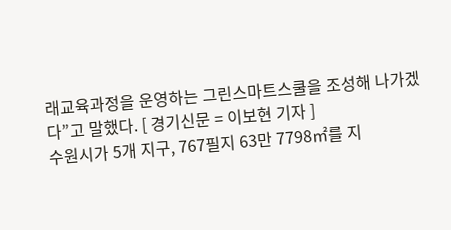래교육과정을 운영하는 그린스마트스쿨을 조성해 나가겠다”고 말했다. [ 경기신문 = 이보현 기자 ]
수원시가 5개 지구, 767필지 63만 7798㎡를 지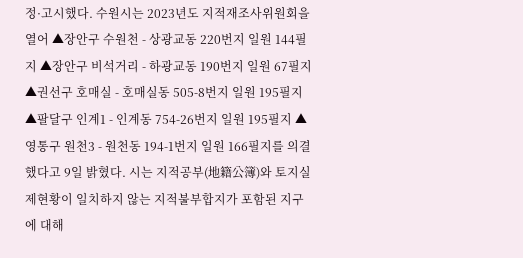정·고시했다. 수원시는 2023년도 지적재조사위원회을 열어 ▲장안구 수원천 - 상광교동 220번지 일원 144필지 ▲장안구 비석거리 - 하광교동 190번지 일원 67필지 ▲권선구 호매실 - 호매실동 505-8번지 일원 195필지 ▲팔달구 인계1 - 인계동 754-26번지 일원 195필지 ▲영통구 원천3 - 원천동 194-1번지 일원 166필지를 의결했다고 9일 밝혔다. 시는 지적공부(地籍公簿)와 토지실제현황이 일치하지 않는 지적불부합지가 포함된 지구에 대해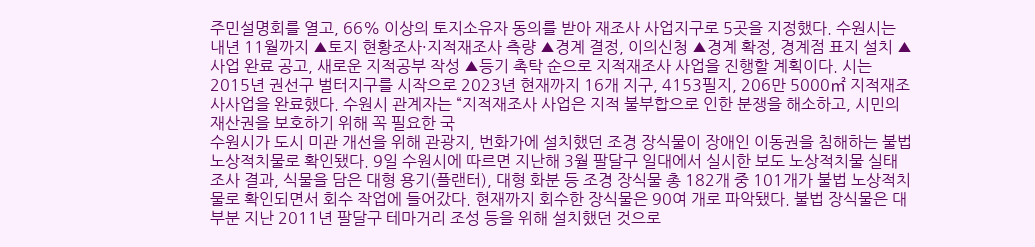주민설명회를 열고, 66% 이상의 토지소유자 동의를 받아 재조사 사업지구로 5곳을 지정했다. 수원시는 내년 11월까지 ▲토지 현황조사·지적재조사 측량 ▲경계 결정, 이의신청 ▲경계 확정, 경계점 표지 설치 ▲사업 완료 공고, 새로운 지적공부 작성 ▲등기 촉탁 순으로 지적재조사 사업을 진행할 계획이다. 시는 2015년 권선구 벌터지구를 시작으로 2023년 현재까지 16개 지구, 4153필지, 206만 5000㎡ 지적재조사사업을 완료했다. 수원시 관계자는 “지적재조사 사업은 지적 불부합으로 인한 분쟁을 해소하고, 시민의 재산권을 보호하기 위해 꼭 필요한 국
수원시가 도시 미관 개선을 위해 관광지, 번화가에 설치했던 조경 장식물이 장애인 이동권을 침해하는 불법 노상적치물로 확인됐다. 9일 수원시에 따르면 지난해 3월 팔달구 일대에서 실시한 보도 노상적치물 실태 조사 결과, 식물을 담은 대형 용기(플랜터), 대형 화분 등 조경 장식물 총 182개 중 101개가 불법 노상적치물로 확인되면서 회수 작업에 들어갔다. 현재까지 회수한 장식물은 90여 개로 파악됐다. 불법 장식물은 대부분 지난 2011년 팔달구 테마거리 조성 등을 위해 설치했던 것으로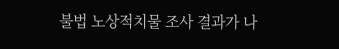불법 노상적치물 조사 결과가 나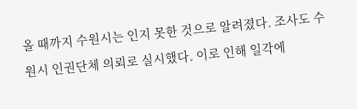올 때까지 수원시는 인지 못한 것으로 알려졌다. 조사도 수원시 인권단체 의뢰로 실시했다. 이로 인해 일각에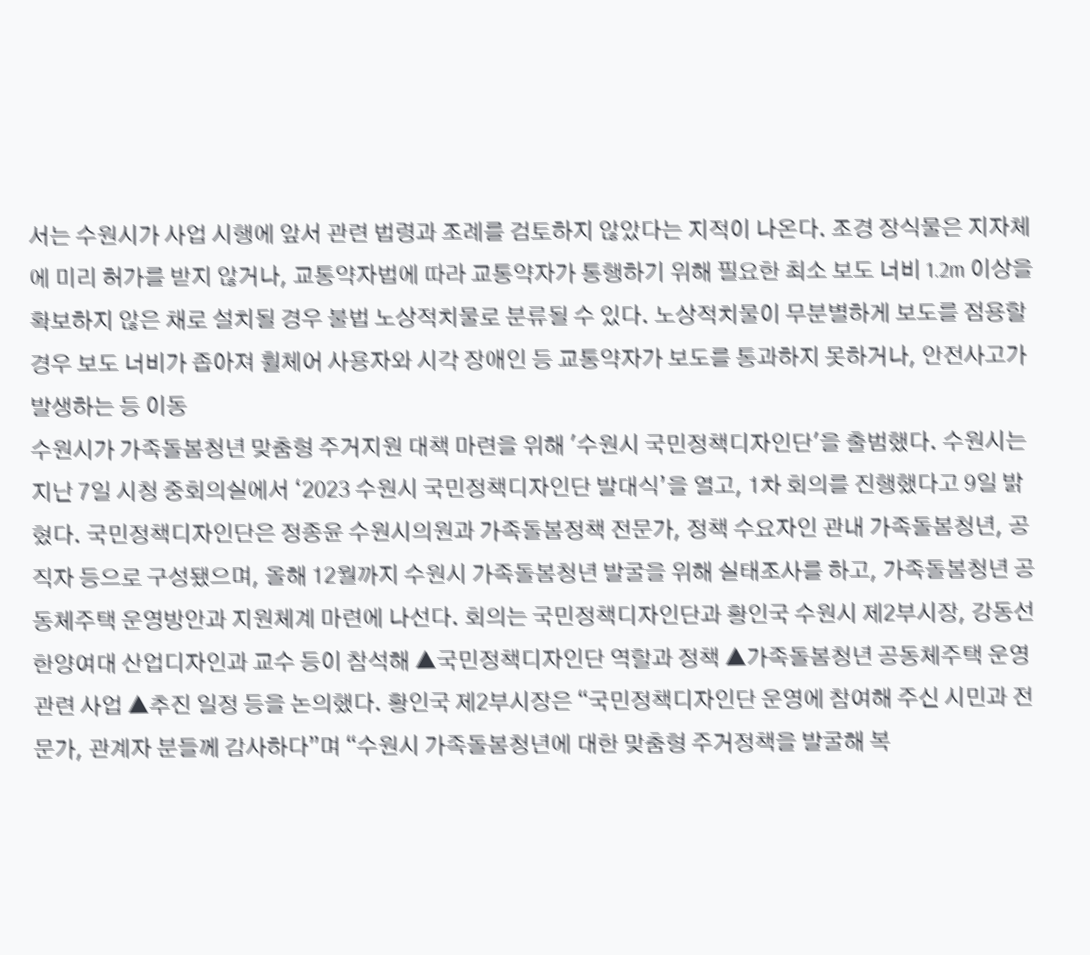서는 수원시가 사업 시행에 앞서 관련 법령과 조례를 검토하지 않았다는 지적이 나온다. 조경 장식물은 지자체에 미리 허가를 받지 않거나, 교통약자법에 따라 교통약자가 통행하기 위해 필요한 최소 보도 너비 1.2m 이상을 확보하지 않은 채로 설치될 경우 불법 노상적치물로 분류될 수 있다. 노상적치물이 무분별하게 보도를 점용할 경우 보도 너비가 좁아져 휠체어 사용자와 시각 장애인 등 교통약자가 보도를 통과하지 못하거나, 안전사고가 발생하는 등 이동
수원시가 가족돌봄청년 맞춤형 주거지원 대책 마련을 위해 '수원시 국민정책디자인단'을 출범했다. 수원시는 지난 7일 시청 중회의실에서 ‘2023 수원시 국민정책디자인단 발대식’을 열고, 1차 회의를 진행했다고 9일 밝혔다. 국민정책디자인단은 정종윤 수원시의원과 가족돌봄정책 전문가, 정책 수요자인 관내 가족돌봄청년, 공직자 등으로 구성됐으며, 올해 12월까지 수원시 가족돌봄청년 발굴을 위해 실태조사를 하고, 가족돌봄청년 공동체주택 운영방안과 지원체계 마련에 나선다. 회의는 국민정책디자인단과 황인국 수원시 제2부시장, 강동선 한양여대 산업디자인과 교수 등이 참석해 ▲국민정책디자인단 역할과 정책 ▲가족돌봄청년 공동체주택 운영 관련 사업 ▲추진 일정 등을 논의했다. 황인국 제2부시장은 “국민정책디자인단 운영에 참여해 주신 시민과 전문가, 관계자 분들께 감사하다”며 “수원시 가족돌봄청년에 대한 맞춤형 주거정책을 발굴해 복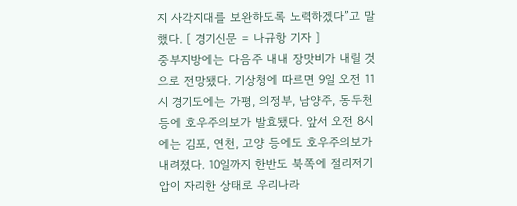지 사각지대를 보완하도록 노력하겠다”고 말했다. [ 경기신문 = 나규항 기자 ]
중부지방에는 다음주 내내 장맛비가 내릴 것으로 전망됐다. 기상청에 따르면 9일 오전 11시 경기도에는 가평, 의정부, 남양주, 동두천 등에 호우주의보가 발효됐다. 앞서 오전 8시에는 김포, 연천, 고양 등에도 호우주의보가 내려졌다. 10일까지 한반도 북쪽에 절리저기압이 자리한 상태로 우리나라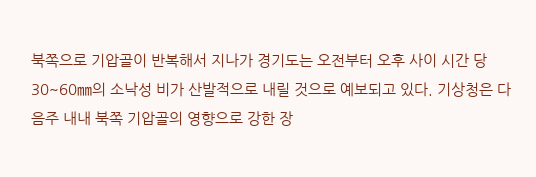북쪽으로 기압골이 반복해서 지나가 경기도는 오전부터 오후 사이 시간 당 30~60㎜의 소낙성 비가 산발적으로 내릴 것으로 예보되고 있다. 기상청은 다음주 내내 북쪽 기압골의 영향으로 강한 장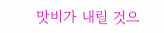맛비가 내릴 것으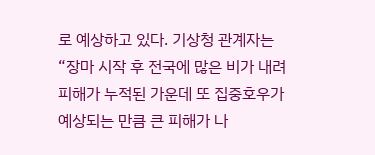로 예상하고 있다. 기상청 관계자는 “장마 시작 후 전국에 많은 비가 내려 피해가 누적된 가운데 또 집중호우가 예상되는 만큼 큰 피해가 나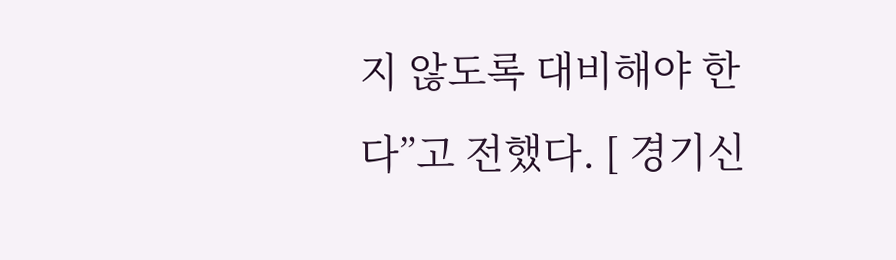지 않도록 대비해야 한다”고 전했다. [ 경기신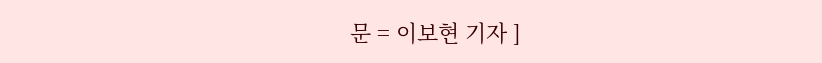문 = 이보현 기자 ]